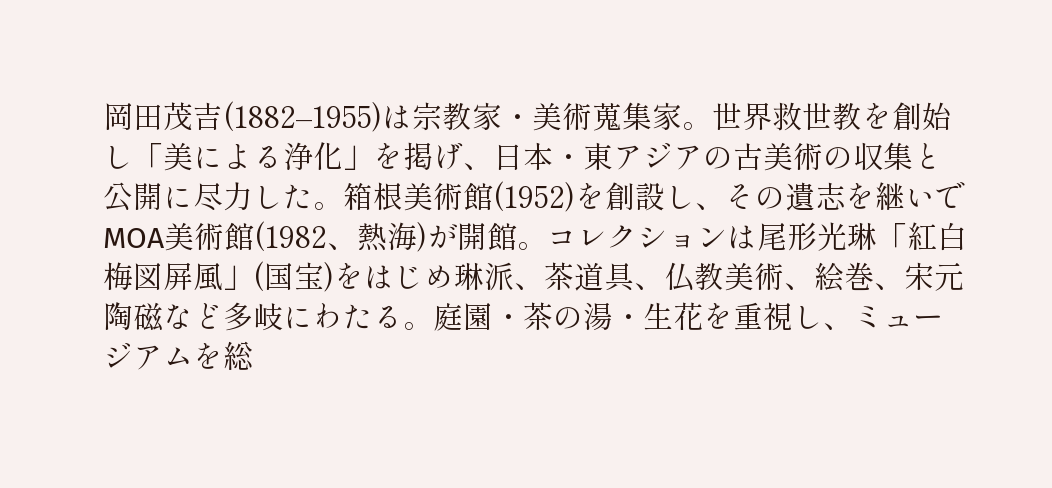岡田茂吉(1882–1955)は宗教家・美術蒐集家。世界救世教を創始し「美による浄化」を掲げ、日本・東アジアの古美術の収集と公開に尽力した。箱根美術館(1952)を創設し、その遺志を継いでMOA美術館(1982、熱海)が開館。コレクションは尾形光琳「紅白梅図屏風」(国宝)をはじめ琳派、茶道具、仏教美術、絵巻、宋元陶磁など多岐にわたる。庭園・茶の湯・生花を重視し、ミュージアムを総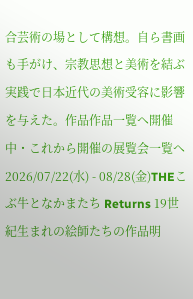合芸術の場として構想。自ら書画も手がけ、宗教思想と美術を結ぶ実践で日本近代の美術受容に影響を与えた。作品作品一覧へ開催中・これから開催の展覧会一覧へ2026/07/22(水) - 08/28(金)THEこぶ牛となかまたち Returns 19世紀生まれの絵師たちの作品明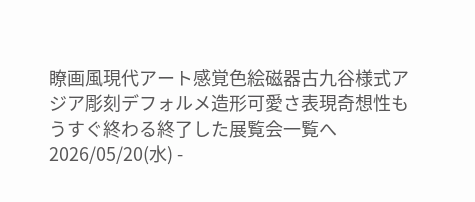瞭画風現代アート感覚色絵磁器古九谷様式アジア彫刻デフォルメ造形可愛さ表現奇想性もうすぐ終わる終了した展覧会一覧へ2026/05/20(水) -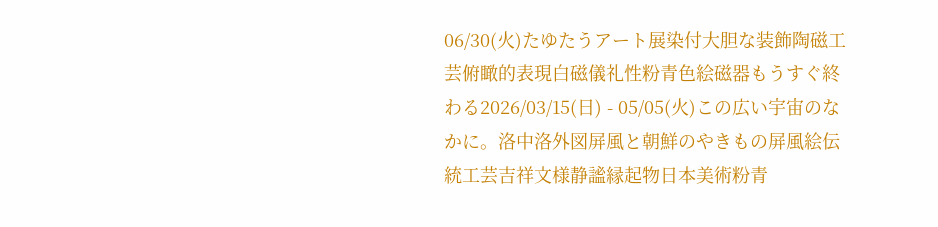06/30(火)たゆたうアート展染付大胆な装飾陶磁工芸俯瞰的表現白磁儀礼性粉青色絵磁器もうすぐ終わる2026/03/15(日) - 05/05(火)この広い宇宙のなかに。洛中洛外図屏風と朝鮮のやきもの屏風絵伝統工芸吉祥文様静謐縁起物日本美術粉青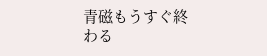青磁もうすぐ終わる